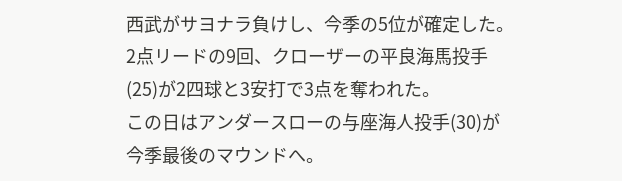西武がサヨナラ負けし、今季の5位が確定した。
2点リードの9回、クローザーの平良海馬投手(25)が2四球と3安打で3点を奪われた。
この日はアンダースローの与座海人投手(30)が今季最後のマウンドへ。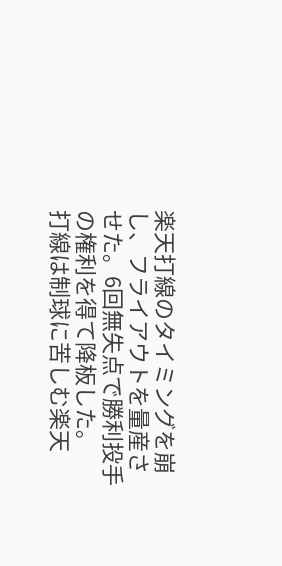楽天打線のタイミングを崩し、フライアウトを量産させた。6回無失点で勝利投手の権利を得て降板した。
打線は制球に苦しむ楽天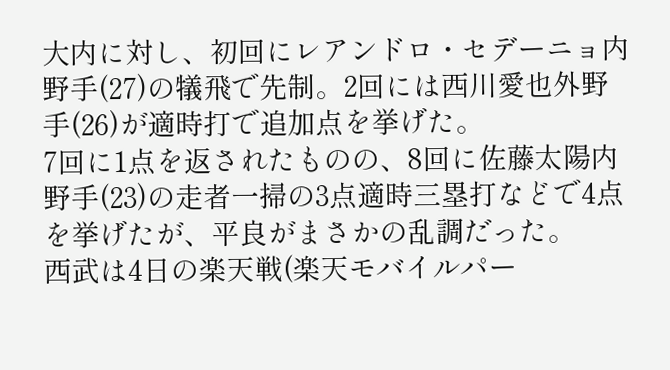大内に対し、初回にレアンドロ・セデーニョ内野手(27)の犠飛で先制。2回には西川愛也外野手(26)が適時打で追加点を挙げた。
7回に1点を返されたものの、8回に佐藤太陽内野手(23)の走者一掃の3点適時三塁打などで4点を挙げたが、平良がまさかの乱調だった。
西武は4日の楽天戦(楽天モバイルパー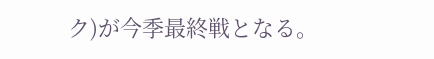ク)が今季最終戦となる。